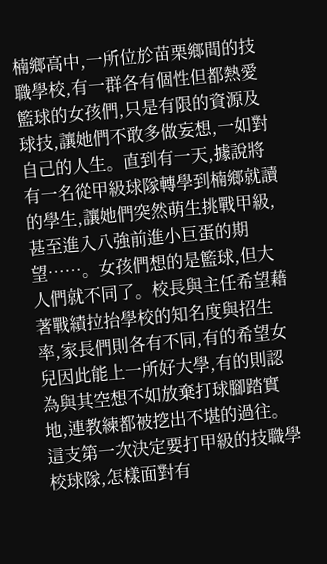楠鄉高中,一所位於苗栗鄉間的技職學校,有一群各有個性但都熱愛籃球的女孩們,只是有限的資源及球技,讓她們不敢多做妄想,一如對自己的人生。直到有一天,據說將有一名從甲級球隊轉學到楠鄉就讀的學生,讓她們突然萌生挑戰甲級,甚至進入八強前進小巨蛋的期望……。女孩們想的是籃球,但大人們就不同了。校長與主任希望藉著戰績拉抬學校的知名度與招生率,家長們則各有不同,有的希望女兒因此能上一所好大學,有的則認為與其空想不如放棄打球腳踏實地,連教練都被挖出不堪的過往。這支第一次決定要打甲級的技職學校球隊,怎樣面對有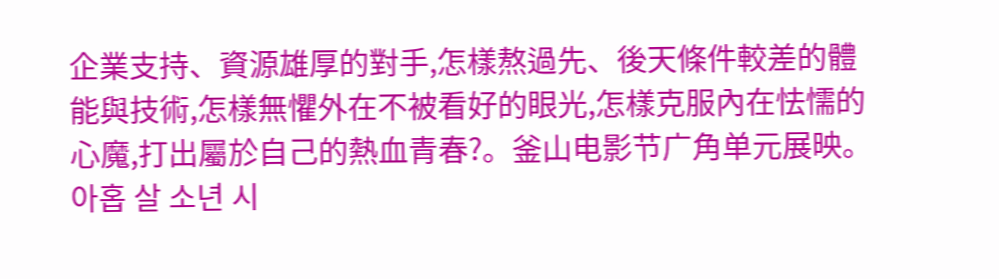企業支持、資源雄厚的對手,怎樣熬過先、後天條件較差的體能與技術,怎樣無懼外在不被看好的眼光,怎樣克服內在怯懦的心魔,打出屬於自己的熱血青春?。釜山电影节广角单元展映。 아홉 살 소년 시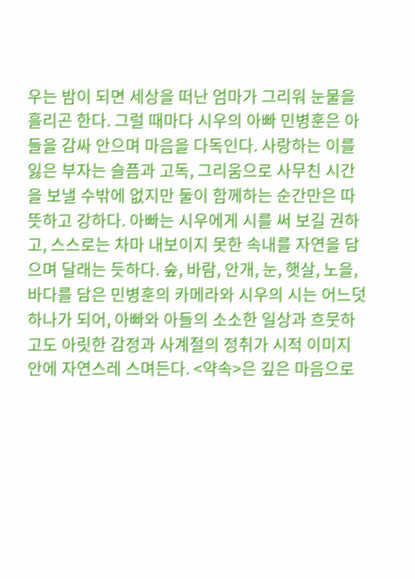우는 밤이 되면 세상을 떠난 엄마가 그리워 눈물을 흘리곤 한다. 그럴 때마다 시우의 아빠 민병훈은 아들을 감싸 안으며 마음을 다독인다. 사랑하는 이를 잃은 부자는 슬픔과 고독, 그리움으로 사무친 시간을 보낼 수밖에 없지만 둘이 함께하는 순간만은 따뜻하고 강하다. 아빠는 시우에게 시를 써 보길 권하고, 스스로는 차마 내보이지 못한 속내를 자연을 담으며 달래는 듯하다. 숲, 바람, 안개, 눈, 햇살, 노을, 바다를 담은 민병훈의 카메라와 시우의 시는 어느덧 하나가 되어, 아빠와 아들의 소소한 일상과 흐뭇하고도 아릿한 감정과 사계절의 정취가 시적 이미지 안에 자연스레 스며든다. <약속>은 깊은 마음으로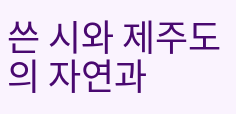쓴 시와 제주도의 자연과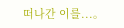떠나간 이를...。